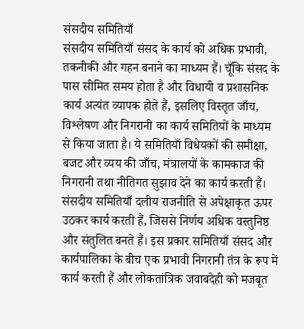संसदीय समितियाँ
संसदीय समितियाँ संसद के कार्य को अधिक प्रभावी, तकनीकी और गहन बनाने का माध्यम हैं। चूँकि संसद के पास सीमित समय होता है और विधायी व प्रशासनिक कार्य अत्यंत व्यापक होते हैं, इसलिए विस्तृत जाँच, विश्लेषण और निगरानी का कार्य समितियों के माध्यम से किया जाता है। ये समितियाँ विधेयकों की समीक्षा, बजट और व्यय की जाँच, मंत्रालयों के कामकाज की निगरानी तथा नीतिगत सुझाव देने का कार्य करती हैं। संसदीय समितियाँ दलीय राजनीति से अपेक्षाकृत ऊपर उठकर कार्य करती हैं, जिससे निर्णय अधिक वस्तुनिष्ठ और संतुलित बनते हैं। इस प्रकार समितियाँ संसद और कार्यपालिका के बीच एक प्रभावी निगरानी तंत्र के रूप में कार्य करती हैं और लोकतांत्रिक जवाबदेही को मजबूत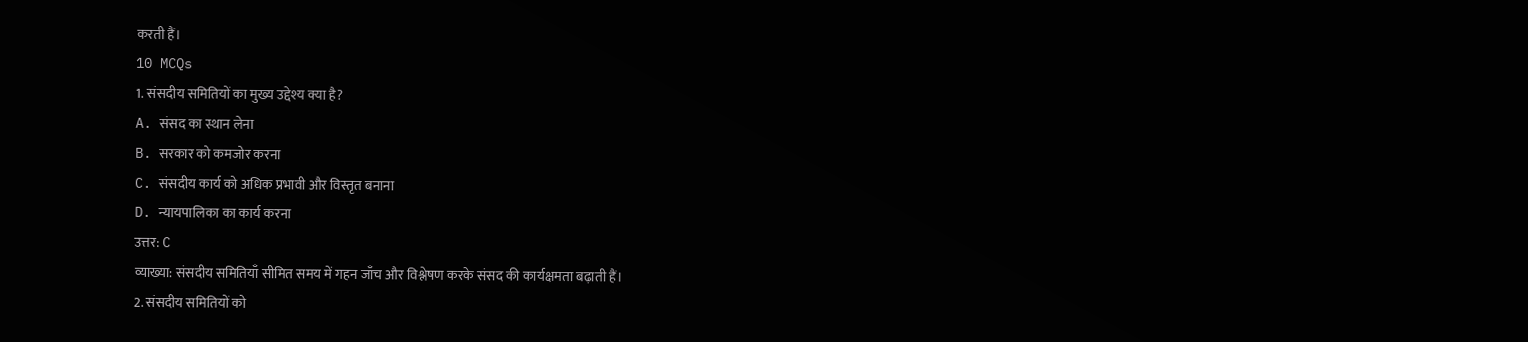करती हैं।
10 MCQs
1. संसदीय समितियों का मुख्य उद्देश्य क्या है?
A. संसद का स्थान लेना
B. सरकार को कमजोर करना
C. संसदीय कार्य को अधिक प्रभावी और विस्तृत बनाना
D. न्यायपालिका का कार्य करना
उत्तर: C
व्याख्या: संसदीय समितियाँ सीमित समय में गहन जाँच और विश्लेषण करके संसद की कार्यक्षमता बढ़ाती हैं।
2. संसदीय समितियों को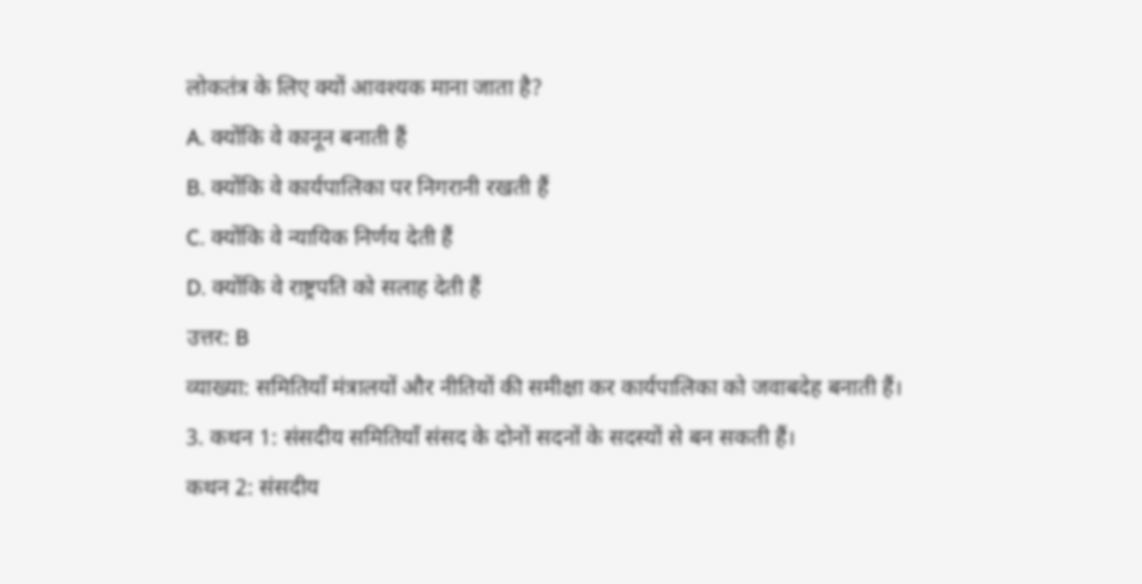लोकतंत्र के लिए क्यों आवश्यक माना जाता है?
A. क्योंकि वे कानून बनाती हैं
B. क्योंकि वे कार्यपालिका पर निगरानी रखती हैं
C. क्योंकि वे न्यायिक निर्णय देती हैं
D. क्योंकि वे राष्ट्रपति को सलाह देती हैं
उत्तर: B
व्याख्या: समितियाँ मंत्रालयों और नीतियों की समीक्षा कर कार्यपालिका को जवाबदेह बनाती हैं।
3. कथन 1: संसदीय समितियाँ संसद के दोनों सदनों के सदस्यों से बन सकती हैं।
कथन 2: संसदीय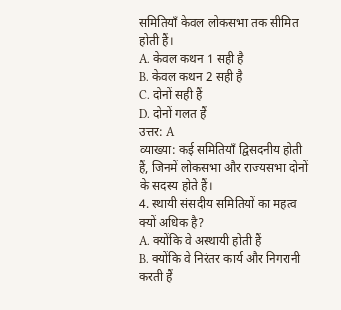समितियाँ केवल लोकसभा तक सीमित होती हैं।
A. केवल कथन 1 सही है
B. केवल कथन 2 सही है
C. दोनों सही हैं
D. दोनों गलत हैं
उत्तर: A
व्याख्या: कई समितियाँ द्विसदनीय होती हैं, जिनमें लोकसभा और राज्यसभा दोनों के सदस्य होते हैं।
4. स्थायी संसदीय समितियों का महत्व क्यों अधिक है?
A. क्योंकि वे अस्थायी होती हैं
B. क्योंकि वे निरंतर कार्य और निगरानी करती हैं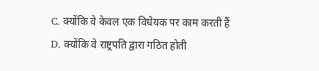C. क्योंकि वे केवल एक विधेयक पर काम करती हैं
D. क्योंकि वे राष्ट्रपति द्वारा गठित होती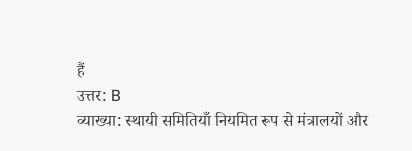हैं
उत्तर: B
व्याख्या: स्थायी समितियाँ नियमित रूप से मंत्रालयों और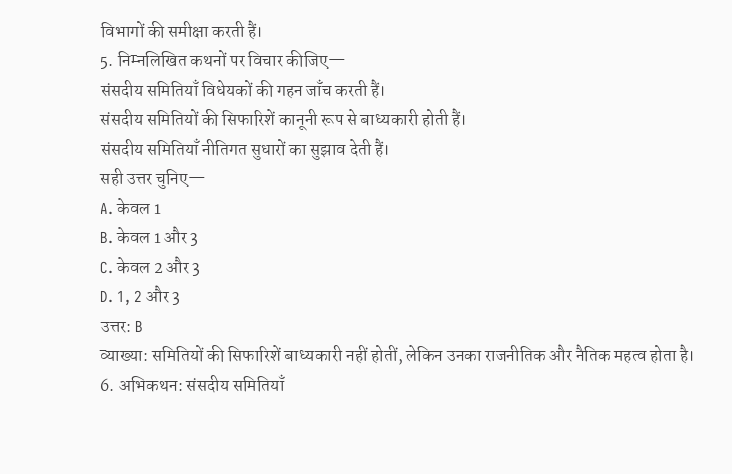विभागों की समीक्षा करती हैं।
5. निम्नलिखित कथनों पर विचार कीजिए—
संसदीय समितियाँ विधेयकों की गहन जाँच करती हैं।
संसदीय समितियों की सिफारिशें कानूनी रूप से बाध्यकारी होती हैं।
संसदीय समितियाँ नीतिगत सुधारों का सुझाव देती हैं।
सही उत्तर चुनिए—
A. केवल 1
B. केवल 1 और 3
C. केवल 2 और 3
D. 1, 2 और 3
उत्तर: B
व्याख्या: समितियों की सिफारिशें बाध्यकारी नहीं होतीं, लेकिन उनका राजनीतिक और नैतिक महत्व होता है।
6. अभिकथन: संसदीय समितियाँ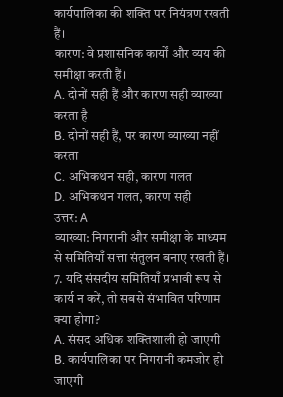कार्यपालिका की शक्ति पर नियंत्रण रखती हैं।
कारण: वे प्रशासनिक कार्यों और व्यय की समीक्षा करती हैं।
A. दोनों सही हैं और कारण सही व्याख्या करता है
B. दोनों सही हैं, पर कारण व्याख्या नहीं करता
C. अभिकथन सही, कारण गलत
D. अभिकथन गलत, कारण सही
उत्तर: A
व्याख्या: निगरानी और समीक्षा के माध्यम से समितियाँ सत्ता संतुलन बनाए रखती हैं।
7. यदि संसदीय समितियाँ प्रभावी रूप से कार्य न करें, तो सबसे संभावित परिणाम क्या होगा?
A. संसद अधिक शक्तिशाली हो जाएगी
B. कार्यपालिका पर निगरानी कमजोर हो जाएगी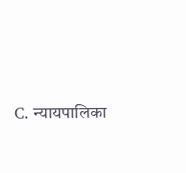C. न्यायपालिका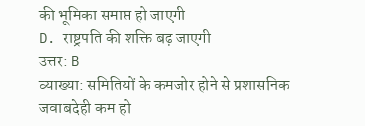की भूमिका समाप्त हो जाएगी
D. राष्ट्रपति की शक्ति बढ़ जाएगी
उत्तर: B
व्याख्या: समितियों के कमजोर होने से प्रशासनिक जवाबदेही कम हो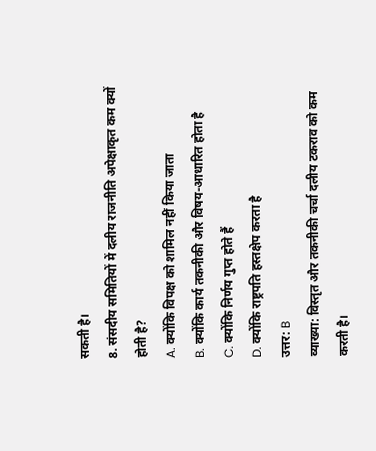सकती है।
8. संसदीय समितियों में दलीय राजनीति अपेक्षाकृत कम क्यों होती है?
A. क्योंकि विपक्ष को शामिल नहीं किया जाता
B. क्योंकि कार्य तकनीकी और विषय-आधारित होता है
C. क्योंकि निर्णय गुप्त होते हैं
D. क्योंकि राष्ट्रपति हस्तक्षेप करता है
उत्तर: B
व्याख्या: विस्तृत और तकनीकी चर्चा दलीय टकराव को कम करती है।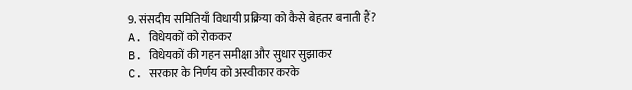9. संसदीय समितियाँ विधायी प्रक्रिया को कैसे बेहतर बनाती हैं?
A. विधेयकों को रोककर
B. विधेयकों की गहन समीक्षा और सुधार सुझाकर
C. सरकार के निर्णय को अस्वीकार करके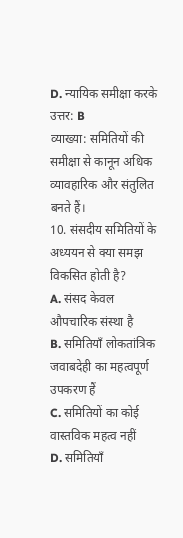D. न्यायिक समीक्षा करके
उत्तर: B
व्याख्या: समितियों की समीक्षा से कानून अधिक व्यावहारिक और संतुलित बनते हैं।
10. संसदीय समितियों के अध्ययन से क्या समझ विकसित होती है?
A. संसद केवल औपचारिक संस्था है
B. समितियाँ लोकतांत्रिक जवाबदेही का महत्वपूर्ण उपकरण हैं
C. समितियों का कोई वास्तविक महत्व नहीं
D. समितियाँ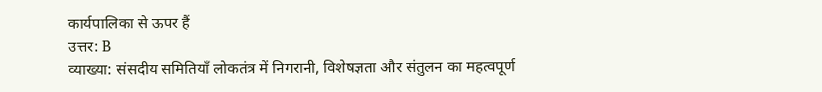कार्यपालिका से ऊपर हैं
उत्तर: B
व्याख्या: संसदीय समितियाँ लोकतंत्र में निगरानी, विशेषज्ञता और संतुलन का महत्वपूर्ण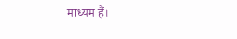माध्यम हैं।